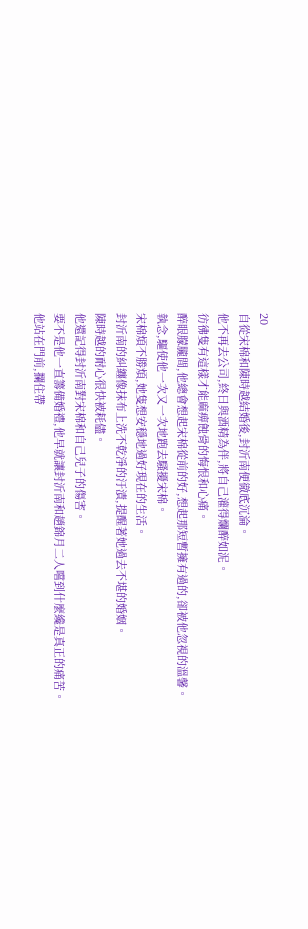20
自從宋棉和陳時越結婚後,封沂南便徹底沉淪。
他不再去公司,終日與酒精為伴,將自己灌得爛醉如泥。
彷彿隻有這樣才能麻痹蝕骨的悔恨和心痛。
醉眼朦朧間,他總會想起宋棉從前的好,想起那短暫擁有過的,卻被他忽視的溫馨。
執念,驅使他一次又一次地跑去騷擾宋棉。
宋棉煩不勝煩,她隻想安穩地過好現在的生活。
封沂南的糾纏像抹布上洗不乾淨的汙漬,提醒著她過去不堪的婚姻。
陳時越的耐心很快被耗儘。
他還記得封沂南對宋棉和自己兒子的傷害。
要不是他一直籌備婚禮,他早就讓封沂南和趙錦月二人嚐到什麼纔是真正的痛苦。
他站在門前,攔住帶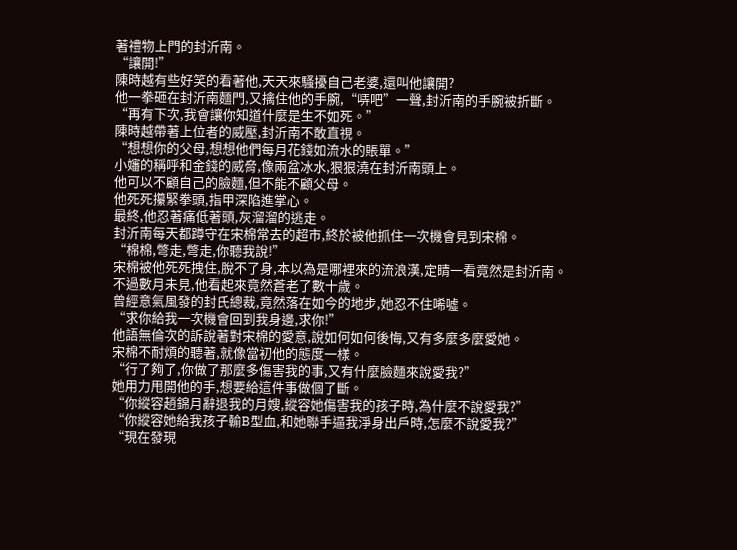著禮物上門的封沂南。
“讓開!”
陳時越有些好笑的看著他,天天來騷擾自己老婆,還叫他讓開?
他一拳砸在封沂南麵門,又擒住他的手腕,“哢吧”一聲,封沂南的手腕被折斷。
“再有下次,我會讓你知道什麼是生不如死。”
陳時越帶著上位者的威壓,封沂南不敢直視。
“想想你的父母,想想他們每月花錢如流水的賬單。”
小嬸的稱呼和金錢的威脅,像兩盆冰水,狠狠澆在封沂南頭上。
他可以不顧自己的臉麵,但不能不顧父母。
他死死攥緊拳頭,指甲深陷進掌心。
最終,他忍著痛低著頭,灰溜溜的逃走。
封沂南每天都蹲守在宋棉常去的超市,終於被他抓住一次機會見到宋棉。
“棉棉,彆走,彆走,你聽我說!”
宋棉被他死死拽住,脫不了身,本以為是哪裡來的流浪漢,定睛一看竟然是封沂南。
不過數月未見,他看起來竟然蒼老了數十歲。
曾經意氣風發的封氏總裁,竟然落在如今的地步,她忍不住唏噓。
“求你給我一次機會回到我身邊,求你!”
他語無倫次的訴說著對宋棉的愛意,說如何如何後悔,又有多麼多麼愛她。
宋棉不耐煩的聽著,就像當初他的態度一樣。
“行了夠了,你做了那麼多傷害我的事,又有什麼臉麵來說愛我?”
她用力甩開他的手,想要給這件事做個了斷。
“你縱容趙錦月辭退我的月嫂,縱容她傷害我的孩子時,為什麼不說愛我?”
“你縱容她給我孩子輸B型血,和她聯手逼我淨身出戶時,怎麼不說愛我?”
“現在發現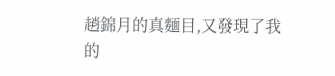趙錦月的真麵目,又發現了我的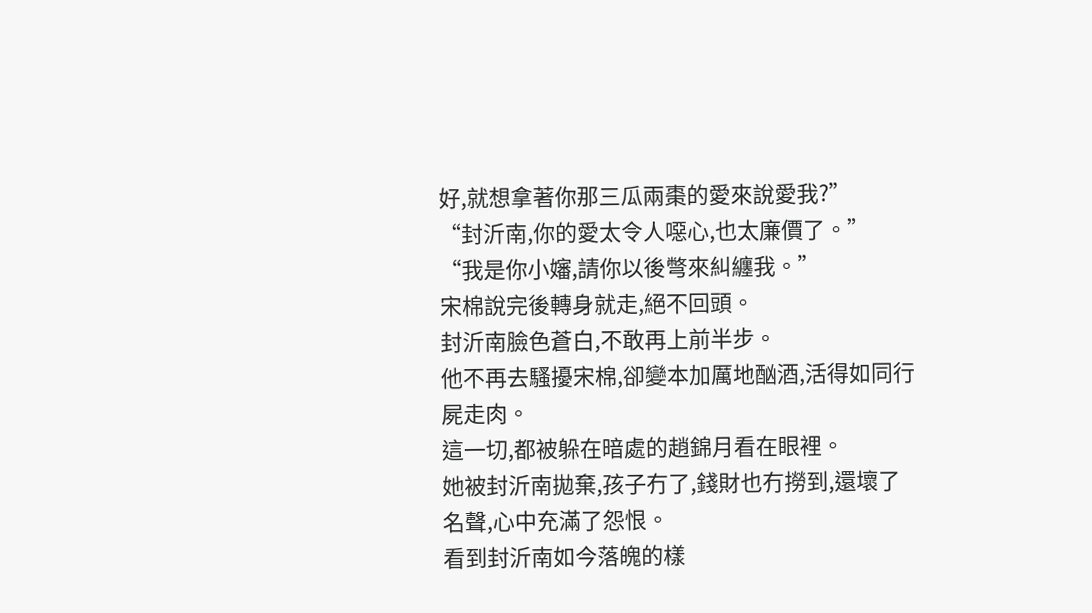好,就想拿著你那三瓜兩棗的愛來說愛我?”
“封沂南,你的愛太令人噁心,也太廉價了。”
“我是你小嬸,請你以後彆來糾纏我。”
宋棉說完後轉身就走,絕不回頭。
封沂南臉色蒼白,不敢再上前半步。
他不再去騷擾宋棉,卻變本加厲地酗酒,活得如同行屍走肉。
這一切,都被躲在暗處的趙錦月看在眼裡。
她被封沂南拋棄,孩子冇了,錢財也冇撈到,還壞了名聲,心中充滿了怨恨。
看到封沂南如今落魄的樣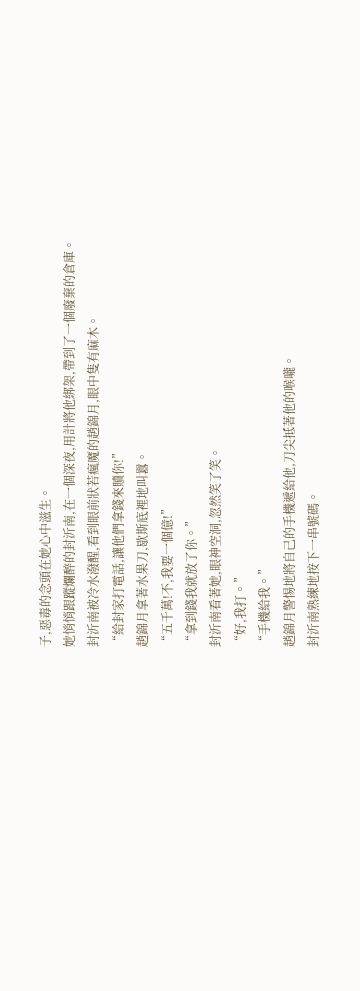子,惡毒的念頭在她心中滋生。
她悄悄跟蹤爛醉的封沂南,在一個深夜,用計將他綁架,帶到了一個廢棄的倉庫。
封沂南被冷水潑醒,看到眼前狀若瘋魔的趙錦月,眼中隻有麻木。
“給封家打電話,讓他們拿錢來贖你!”
趙錦月拿著水果刀,歇斯底裡地叫囂。
“五千萬!不,我要一個億!”
“拿到錢我就放了你。”
封沂南看著她,眼神空洞,忽然笑了笑。
“好,我打。”
“手機給我。”
趙錦月警惕地將自己的手機遞給他,刀尖抵著他的喉嚨。
封沂南熟練地按下一串號碼。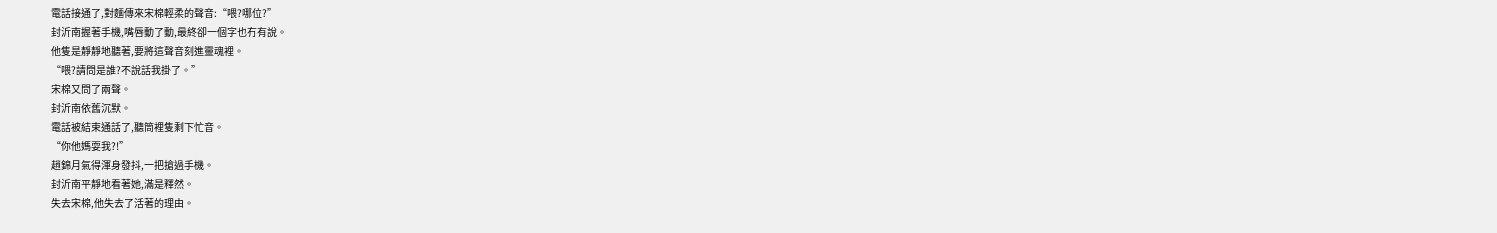電話接通了,對麵傳來宋棉輕柔的聲音:“喂?哪位?”
封沂南握著手機,嘴唇動了動,最終卻一個字也冇有說。
他隻是靜靜地聽著,要將這聲音刻進靈魂裡。
“喂?請問是誰?不說話我掛了。”
宋棉又問了兩聲。
封沂南依舊沉默。
電話被結束通話了,聽筒裡隻剩下忙音。
“你他媽耍我?!”
趙錦月氣得渾身發抖,一把搶過手機。
封沂南平靜地看著她,滿是釋然。
失去宋棉,他失去了活著的理由。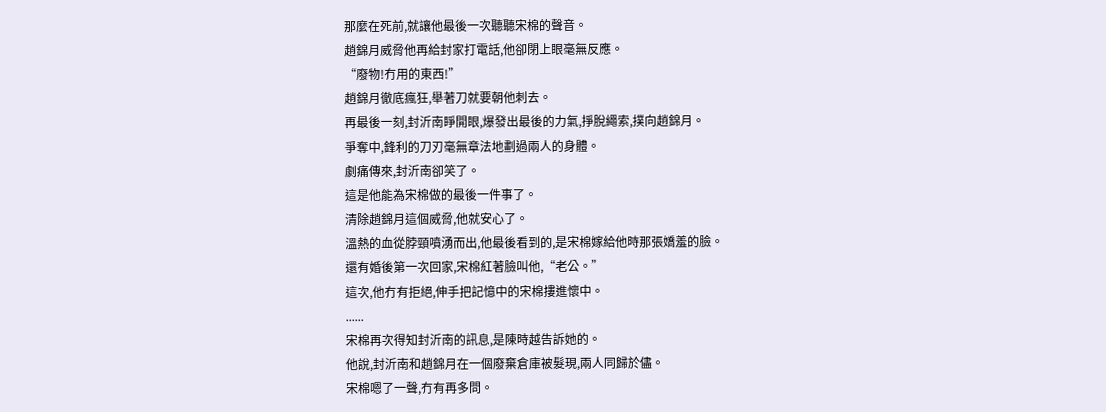那麼在死前,就讓他最後一次聽聽宋棉的聲音。
趙錦月威脅他再給封家打電話,他卻閉上眼毫無反應。
“廢物!冇用的東西!”
趙錦月徹底瘋狂,舉著刀就要朝他刺去。
再最後一刻,封沂南睜開眼,爆發出最後的力氣,掙脫繩索,撲向趙錦月。
爭奪中,鋒利的刀刃毫無章法地劃過兩人的身體。
劇痛傳來,封沂南卻笑了。
這是他能為宋棉做的最後一件事了。
清除趙錦月這個威脅,他就安心了。
溫熱的血從脖頸噴湧而出,他最後看到的,是宋棉嫁給他時那張嬌羞的臉。
還有婚後第一次回家,宋棉紅著臉叫他,“老公。”
這次,他冇有拒絕,伸手把記憶中的宋棉摟進懷中。
......
宋棉再次得知封沂南的訊息,是陳時越告訴她的。
他說,封沂南和趙錦月在一個廢棄倉庫被髮現,兩人同歸於儘。
宋棉嗯了一聲,冇有再多問。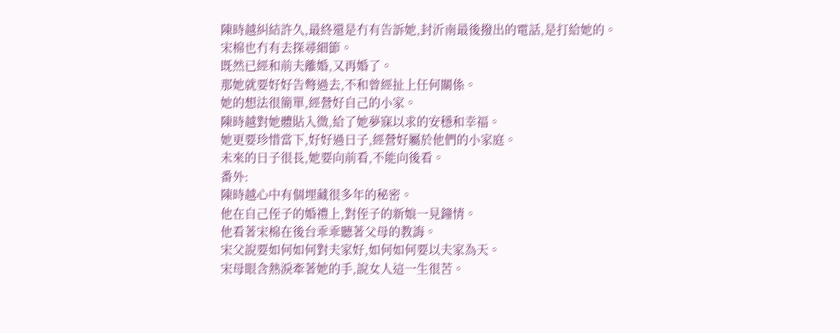陳時越糾結許久,最終還是冇有告訴她,封沂南最後撥出的電話,是打給她的。
宋棉也冇有去探尋細節。
既然已經和前夫離婚,又再婚了。
那她就要好好告彆過去,不和曾經扯上任何關係。
她的想法很簡單,經營好自己的小家。
陳時越對她體貼入微,給了她夢寐以求的安穩和幸福。
她更要珍惜當下,好好過日子,經營好屬於他們的小家庭。
未來的日子很長,她要向前看,不能向後看。
番外:
陳時越心中有個埋藏很多年的秘密。
他在自己侄子的婚禮上,對侄子的新娘一見鐘情。
他看著宋棉在後台乖乖聽著父母的教誨。
宋父說要如何如何對夫家好,如何如何要以夫家為天。
宋母眼含熱淚牽著她的手,說女人這一生很苦。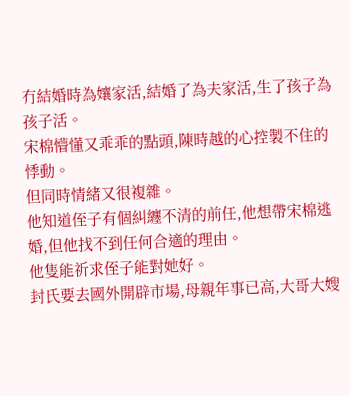冇結婚時為孃家活,結婚了為夫家活,生了孩子為孩子活。
宋棉懵懂又乖乖的點頭,陳時越的心控製不住的悸動。
但同時情緒又很複雜。
他知道侄子有個糾纏不清的前任,他想帶宋棉逃婚,但他找不到任何合適的理由。
他隻能祈求侄子能對她好。
封氏要去國外開辟市場,母親年事已高,大哥大嫂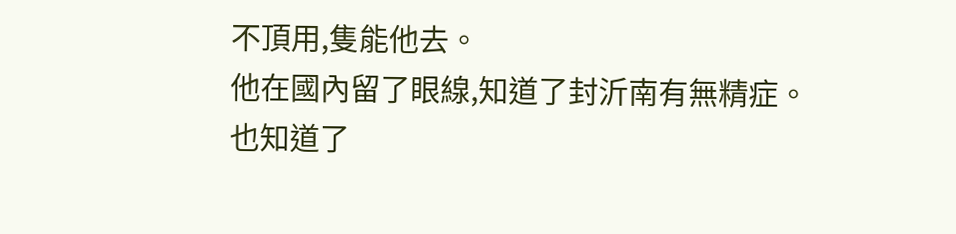不頂用,隻能他去。
他在國內留了眼線,知道了封沂南有無精症。
也知道了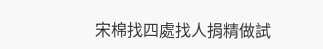宋棉找四處找人捐精做試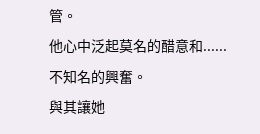管。
他心中泛起莫名的醋意和......
不知名的興奮。
與其讓她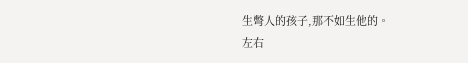生彆人的孩子,那不如生他的。
左右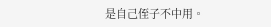是自己侄子不中用。